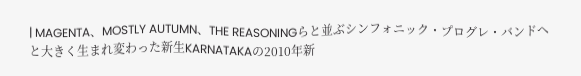| MAGENTA、MOSTLY AUTUMN、THE REASONINGらと並ぶシンフォニック・プログレ・バンドへと大きく生まれ変わった新生KARNATAKAの2010年新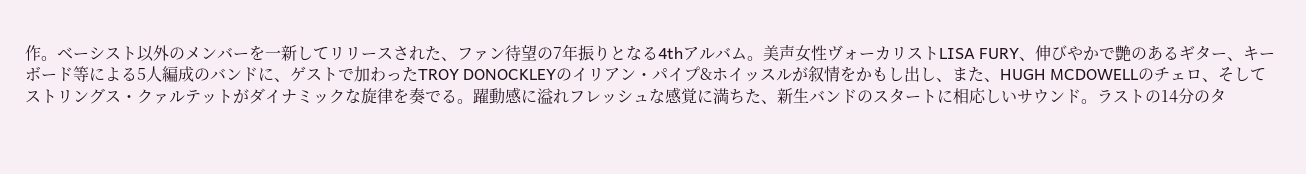作。ベーシスト以外のメンバーを一新してリリースされた、ファン待望の7年振りとなる4thアルバム。美声女性ヴォーカリストLISA FURY、伸びやかで艶のあるギター、キーボード等による5人編成のバンドに、ゲストで加わったTROY DONOCKLEYのイリアン・パイプ&ホイッスルが叙情をかもし出し、また、HUGH MCDOWELLのチェロ、そしてストリングス・クァルテットがダイナミックな旋律を奏でる。躍動感に溢れフレッシュな感覚に満ちた、新生バンドのスタートに相応しいサウンド。ラストの14分のタ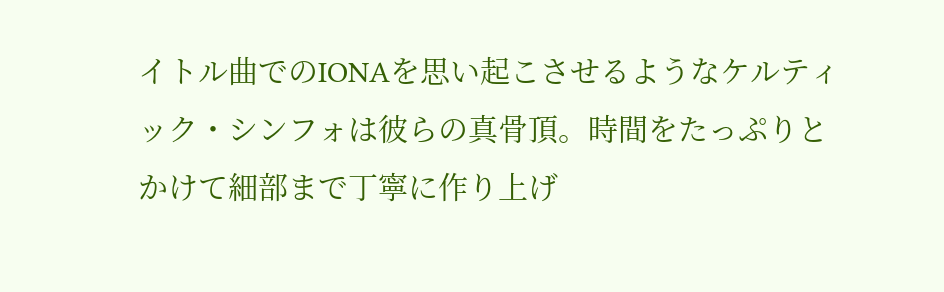イトル曲でのIONAを思い起こさせるようなケルティック・シンフォは彼らの真骨頂。時間をたっぷりとかけて細部まで丁寧に作り上げ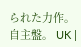られた力作。自主盤。 UK |